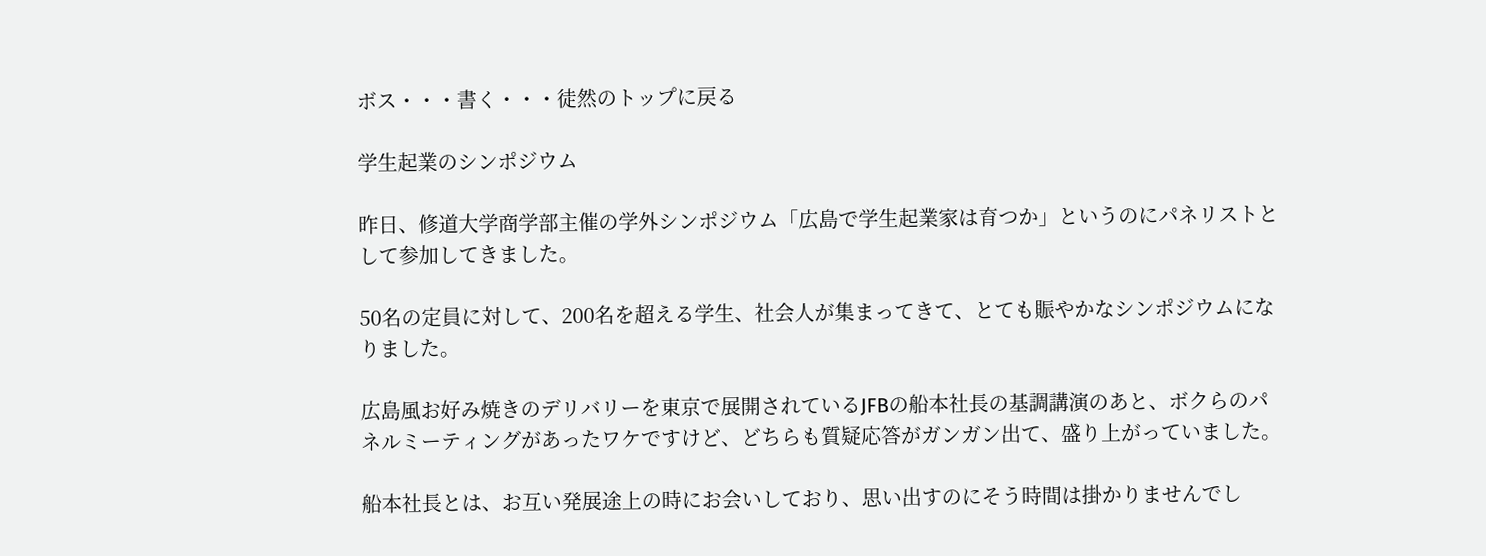ボス・・・書く・・・徒然のトップに戻る

学生起業のシンポジウム

昨日、修道大学商学部主催の学外シンポジウム「広島で学生起業家は育つか」というのにパネリストとして参加してきました。

50名の定員に対して、200名を超える学生、社会人が集まってきて、とても賑やかなシンポジウムになりました。

広島風お好み焼きのデリバリーを東京で展開されているJFBの船本社長の基調講演のあと、ボクらのパネルミーティングがあったワケですけど、どちらも質疑応答がガンガン出て、盛り上がっていました。

船本社長とは、お互い発展途上の時にお会いしており、思い出すのにそう時間は掛かりませんでし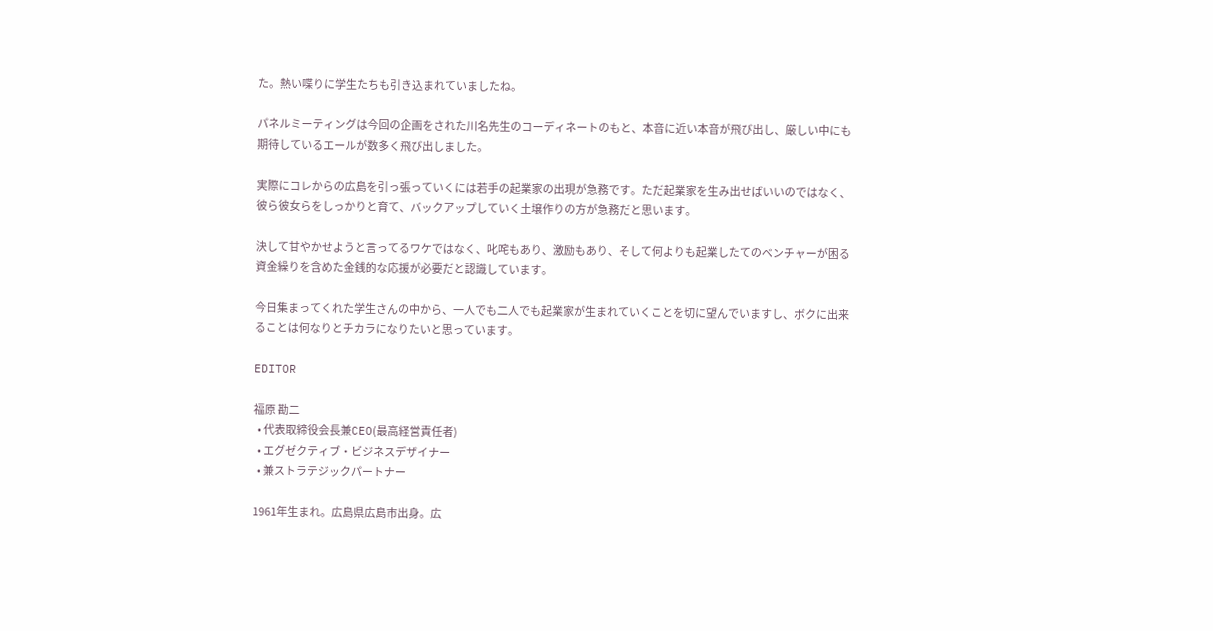た。熱い喋りに学生たちも引き込まれていましたね。

パネルミーティングは今回の企画をされた川名先生のコーディネートのもと、本音に近い本音が飛び出し、厳しい中にも期待しているエールが数多く飛び出しました。

実際にコレからの広島を引っ張っていくには若手の起業家の出現が急務です。ただ起業家を生み出せばいいのではなく、彼ら彼女らをしっかりと育て、バックアップしていく土壌作りの方が急務だと思います。

決して甘やかせようと言ってるワケではなく、叱咤もあり、激励もあり、そして何よりも起業したてのベンチャーが困る資金繰りを含めた金銭的な応援が必要だと認識しています。

今日集まってくれた学生さんの中から、一人でも二人でも起業家が生まれていくことを切に望んでいますし、ボクに出来ることは何なりとチカラになりたいと思っています。

EDITOR

福原 勘二
  • 代表取締役会長兼CEO(最高経営責任者)
  • エグゼクティブ・ビジネスデザイナー
  • 兼ストラテジックパートナー

1961年生まれ。広島県広島市出身。広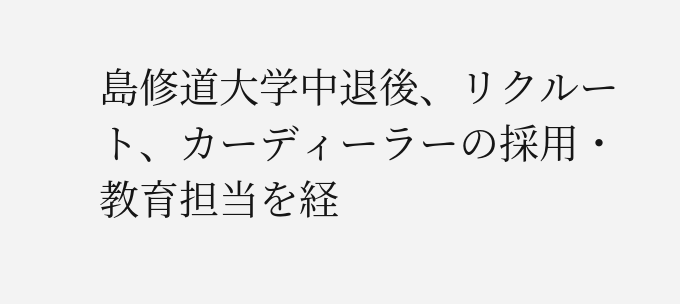島修道大学中退後、リクルート、カーディーラーの採用・教育担当を経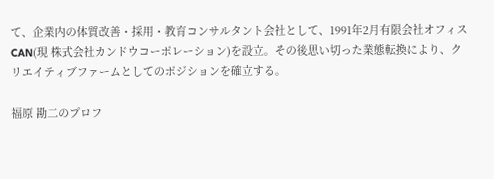て、企業内の体質改善・採用・教育コンサルタント会社として、1991年2月有限会社オフィスCAN(現 株式会社カンドウコーポレーション)を設立。その後思い切った業態転換により、クリエイティブファームとしてのポジションを確立する。

福原 勘二のプロフ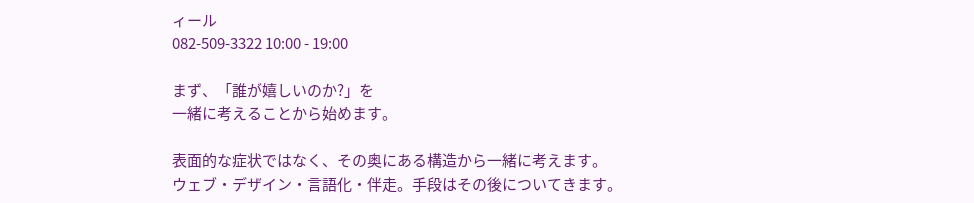ィール
082-509-3322 10:00 - 19:00

まず、「誰が嬉しいのか?」を
一緒に考えることから始めます。

表面的な症状ではなく、その奥にある構造から一緒に考えます。
ウェブ・デザイン・言語化・伴走。手段はその後についてきます。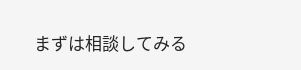まずは相談してみる